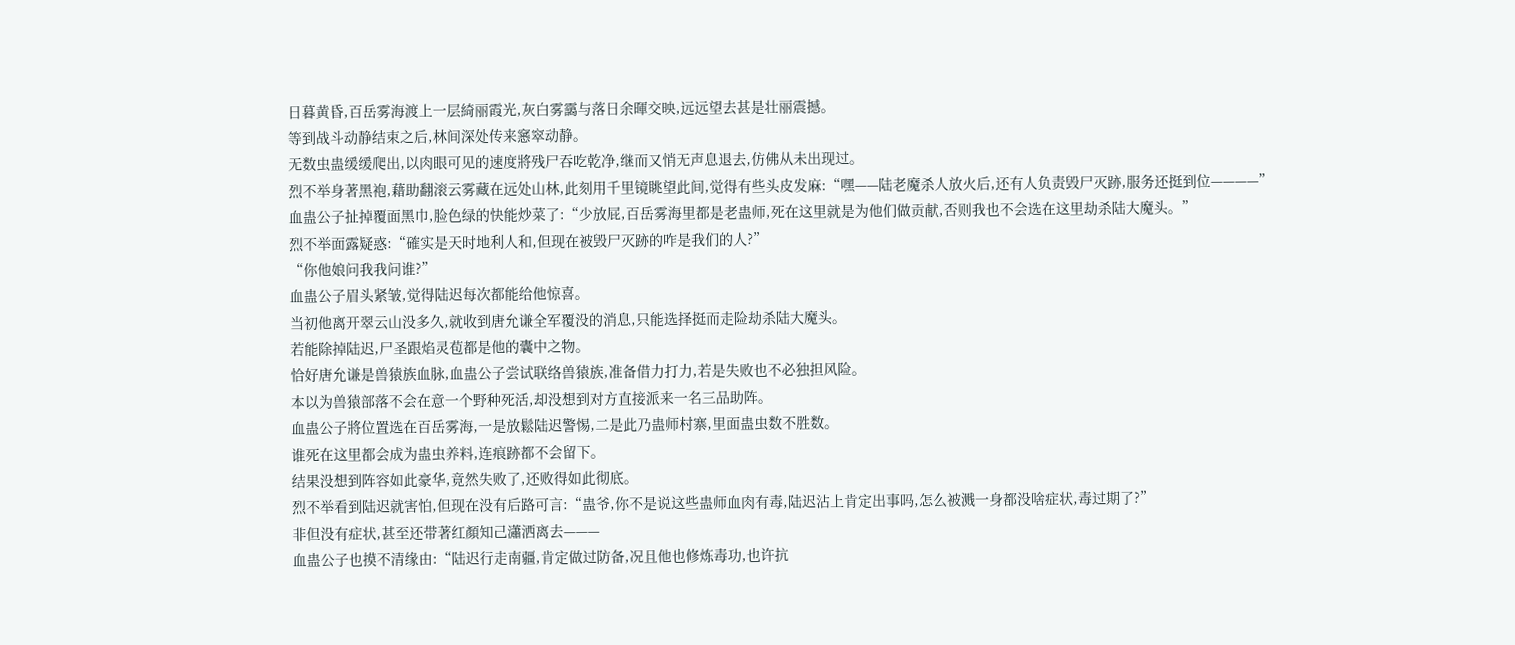日暮黄昏,百岳雾海渡上一层綺丽霞光,灰白雾靄与落日余暉交映,远远望去甚是壮丽震撼。
等到战斗动静结束之后,林间深处传来窸窣动静。
无数虫蛊缓缓爬出,以肉眼可见的速度將残尸吞吃乾净,继而又悄无声息退去,仿佛从未出现过。
烈不举身著黑袍,藉助翻滚云雾藏在远处山林,此刻用千里镜眺望此间,觉得有些头皮发麻:“嘿——陆老魔杀人放火后,还有人负责毁尸灭跡,服务还挺到位————”
血蛊公子扯掉覆面黑巾,脸色绿的快能炒菜了:“少放屁,百岳雾海里都是老蛊师,死在这里就是为他们做贡献,否则我也不会选在这里劫杀陆大魔头。”
烈不举面露疑惑:“確实是天时地利人和,但现在被毁尸灭跡的咋是我们的人?”
“你他娘问我我问谁?”
血蛊公子眉头紧皱,觉得陆迟每次都能给他惊喜。
当初他离开翠云山没多久,就收到唐允谦全军覆没的消息,只能选择挺而走险劫杀陆大魔头。
若能除掉陆迟,尸圣跟焰灵苞都是他的囊中之物。
恰好唐允谦是兽猿族血脉,血蛊公子尝试联络兽猿族,准备借力打力,若是失败也不必独担风险。
本以为兽猿部落不会在意一个野种死活,却没想到对方直接派来一名三品助阵。
血蛊公子將位置选在百岳雾海,一是放鬆陆迟警惕,二是此乃蛊师村寨,里面蛊虫数不胜数。
谁死在这里都会成为蛊虫养料,连痕跡都不会留下。
结果没想到阵容如此豪华,竟然失败了,还败得如此彻底。
烈不举看到陆迟就害怕,但现在没有后路可言:“蛊爷,你不是说这些蛊师血肉有毒,陆迟沾上肯定出事吗,怎么被溅一身都没啥症状,毒过期了?”
非但没有症状,甚至还带著红顏知己瀟洒离去———
血蛊公子也摸不清缘由:“陆迟行走南疆,肯定做过防备,况且他也修炼毒功,也许抗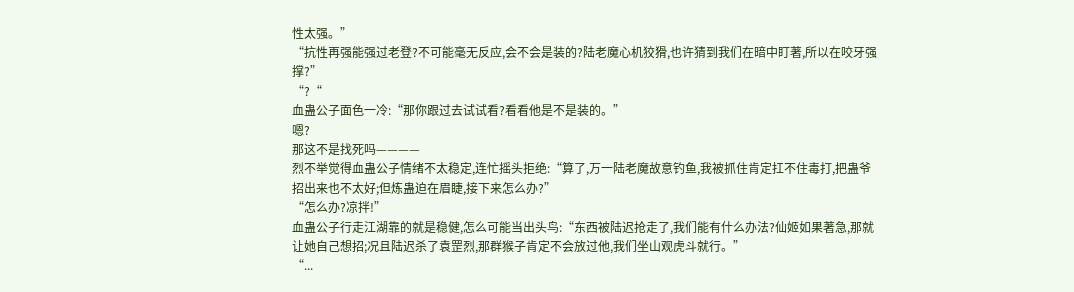性太强。”
“抗性再强能强过老登?不可能毫无反应,会不会是装的?陆老魔心机狡猾,也许猜到我们在暗中盯著,所以在咬牙强撑?”
“?“
血蛊公子面色一冷:“那你跟过去试试看?看看他是不是装的。”
嗯?
那这不是找死吗————
烈不举觉得血蛊公子情绪不太稳定,连忙摇头拒绝:“算了,万一陆老魔故意钓鱼,我被抓住肯定扛不住毒打,把蛊爷招出来也不太好;但炼蛊迫在眉睫,接下来怎么办?”
“怎么办?凉拌!”
血蛊公子行走江湖靠的就是稳健,怎么可能当出头鸟:“东西被陆迟抢走了,我们能有什么办法?仙姬如果著急,那就让她自己想招;况且陆迟杀了袁罡烈,那群猴子肯定不会放过他,我们坐山观虎斗就行。”
“...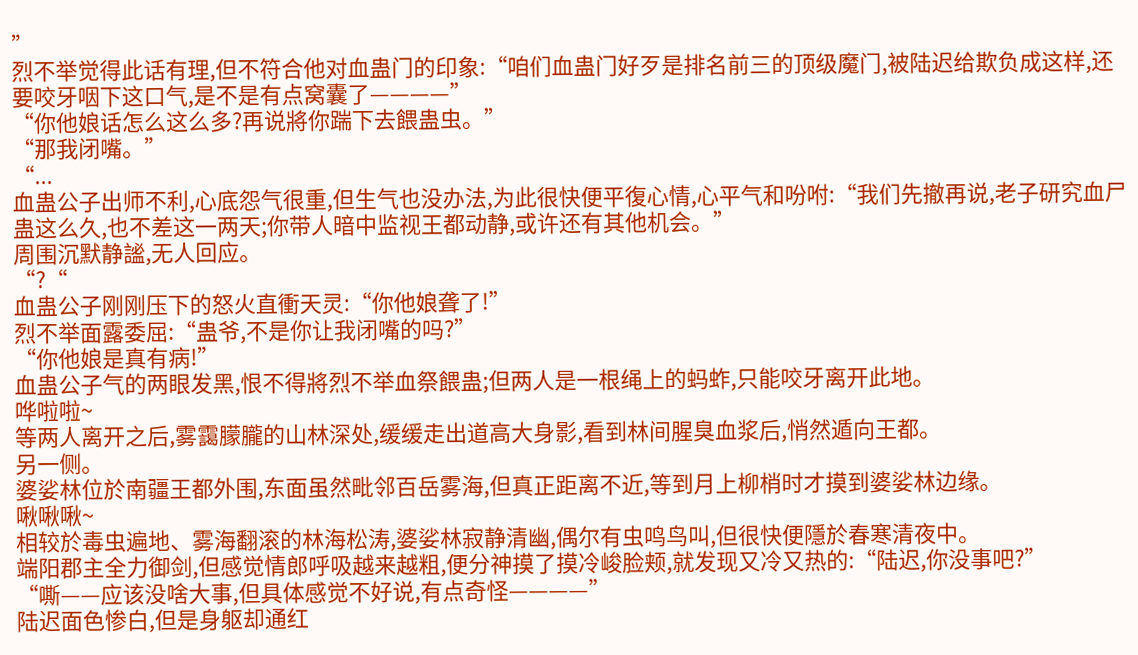”
烈不举觉得此话有理,但不符合他对血蛊门的印象:“咱们血蛊门好歹是排名前三的顶级魔门,被陆迟给欺负成这样,还要咬牙咽下这口气,是不是有点窝囊了————”
“你他娘话怎么这么多?再说將你踹下去餵蛊虫。”
“那我闭嘴。”
“...
血蛊公子出师不利,心底怨气很重,但生气也没办法,为此很快便平復心情,心平气和吩咐:“我们先撤再说,老子研究血尸蛊这么久,也不差这一两天;你带人暗中监视王都动静,或许还有其他机会。”
周围沉默静謐,无人回应。
“?“
血蛊公子刚刚压下的怒火直衝天灵:“你他娘聋了!”
烈不举面露委屈:“蛊爷,不是你让我闭嘴的吗?”
“你他娘是真有病!”
血蛊公子气的两眼发黑,恨不得將烈不举血祭餵蛊;但两人是一根绳上的蚂蚱,只能咬牙离开此地。
哗啦啦~
等两人离开之后,雾靄朦朧的山林深处,缓缓走出道高大身影,看到林间腥臭血浆后,悄然遁向王都。
另一侧。
婆娑林位於南疆王都外围,东面虽然毗邻百岳雾海,但真正距离不近,等到月上柳梢时才摸到婆娑林边缘。
啾啾啾~
相较於毒虫遍地、雾海翻滚的林海松涛,婆娑林寂静清幽,偶尔有虫鸣鸟叫,但很快便隱於春寒清夜中。
端阳郡主全力御剑,但感觉情郎呼吸越来越粗,便分神摸了摸冷峻脸颊,就发现又冷又热的:“陆迟,你没事吧?”
“嘶——应该没啥大事,但具体感觉不好说,有点奇怪————”
陆迟面色惨白,但是身躯却通红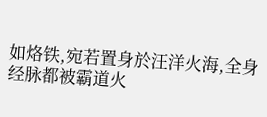如烙铁,宛若置身於汪洋火海,全身经脉都被霸道火